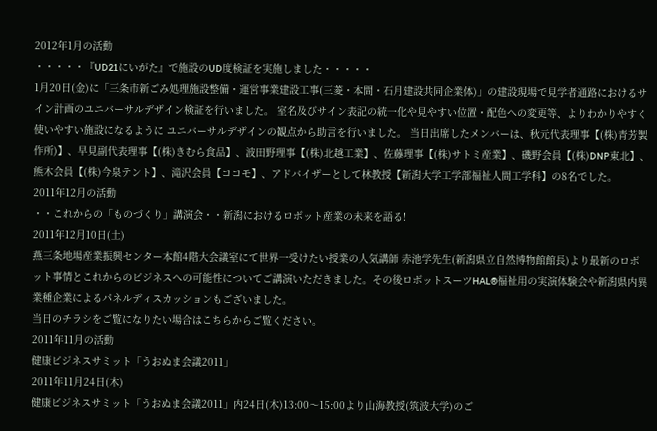2012年1月の活動
・・・・・『UD21にいがた』で施設のUD度検証を実施しました・・・・・
1月20日(金)に「三条市新ごみ処理施設整備・運営事業建設工事(三菱・本間・石月建設共同企業体)」の建設現場で見学者通路におけるサイン計画のユニバーサルデザイン検証を行いました。 室名及びサイン表記の統一化や見やすい位置・配色への変更等、よりわかりやすく使いやすい施設になるように ユニバーサルデザインの観点から助言を行いました。 当日出席したメンバーは、秋元代表理事【(株)青芳製作所)】、早見副代表理事【(株)きむら食品】、波田野理事【(株)北越工業】、佐藤理事【(株)サトミ産業】、磯野会員【(株)DNP東北】、熊木会員【(株)今泉テント】、滝沢会員【ココモ】、アドバイザーとして林教授【新潟大学工学部福祉人間工学科】の8名でした。
2011年12月の活動
・・これからの「ものづくり」講演会・・新潟におけるロボット産業の未来を語る!
2011年12月10日(土)
燕三条地場産業振興センター本館4階大会議室にて世界一受けたい授業の人気講師 赤池学先生(新潟県立自然博物館館長)より最新のロボット事情とこれからのビジネスへの可能性についてご講演いただきました。その後ロボットスーツHAL®福祉用の実演体験会や新潟県内異業種企業によるパネルディスカッションもございました。
当日のチラシをご覧になりたい場合はこちらからご覧ください。
2011年11月の活動
健康ビジネスサミット「うおぬま会議2011」
2011年11月24日(木)
健康ビジネスサミット「うおぬま会議2011」内24日(木)13:00〜15:00より山海教授(筑波大学)のご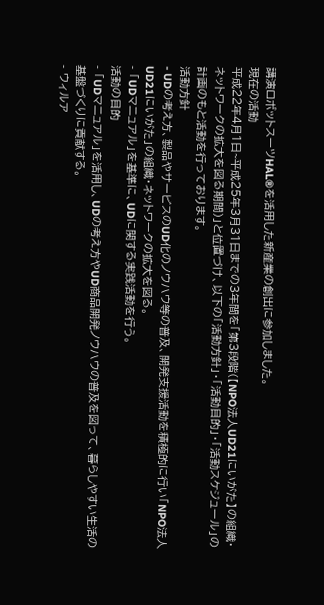講演ロボットスーツHAL®を活用した新産業の創出に参加しました。
現在の活動
平成22年4月1日~平成25年3月31日までの3年間を「第3段階(【NPO法人UD21にいがた】の組織・ネットワークの拡大を図る期間)」と位置づけ、以下の「活動方針」・「活動目的」・「活動スケジュール」の計画のもと活動を行っております。
活動方針
- UDの考え方、製品やサービスのUD化のノウハウ等の普及、開発支援活動を積極的に行い「NPO法人UD21にいがた」の組織・ネットワークの拡大を図る。
- 「UDマニュアル」を基準に、UDに関する実践活動を行う。
活動の目的
- 「UDマニュアル」を活用し、UDの考え方やUD商品開発ノウハウの普及を図って、暮らしやすい生活の基盤づくりに貢献する。
- ウィルア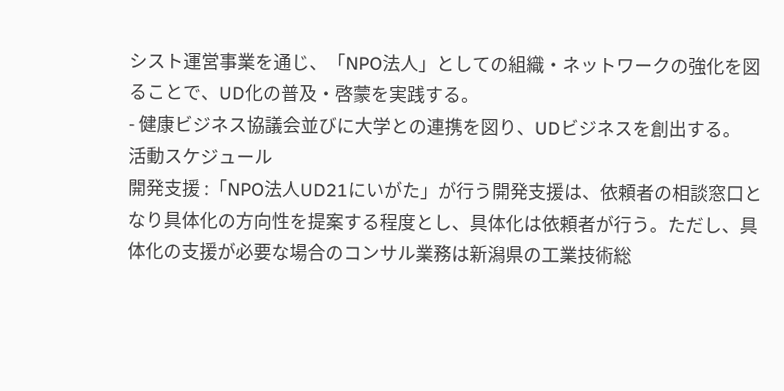シスト運営事業を通じ、「NPO法人」としての組織・ネットワークの強化を図ることで、UD化の普及・啓蒙を実践する。
- 健康ビジネス協議会並びに大学との連携を図り、UDビジネスを創出する。
活動スケジュール
開発支援 :「NPO法人UD21にいがた」が行う開発支援は、依頼者の相談窓口となり具体化の方向性を提案する程度とし、具体化は依頼者が行う。ただし、具体化の支援が必要な場合のコンサル業務は新潟県の工業技術総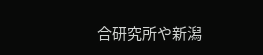合研究所や新潟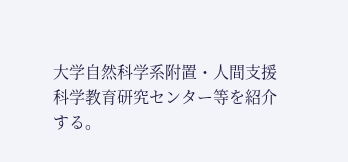大学自然科学系附置・人間支援科学教育研究センター等を紹介する。